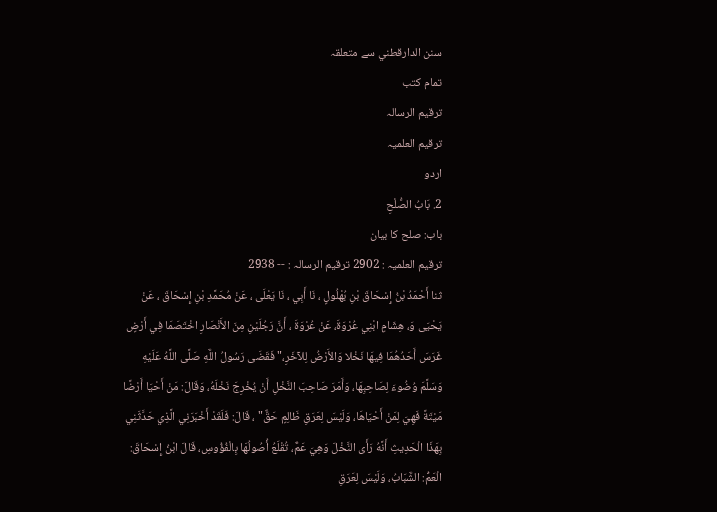سنن الدارقطني سے متعلقہ
تمام کتب
ترقیم الرسالہ
ترقیم العلمیہ
اردو
2. بَابُ الصُّلْحِ
باب: صلح کا بیان
ترقیم العلمیہ : 2902 ترقیم الرسالہ : -- 2938
ثنا أَحْمَدُ بْنُ إِسْحَاقَ بْنِ بُهْلُولٍ ، نَا أَبِي ، نَا يَعْلَى ، عَنْ مُحَمَّدِ بْنِ إِسْحَاقَ ، عَنْ يَحْيَى وَ، هِشَامٍ ابْنِي عُرْوَةَ، عَنْ عُرْوَةَ ، أَنَّ رَجُلَيْنِ مِنَ الأَنْصَارِ اخْتَصَمَا فِي أَرْضٍ غَرَسَ أَحَدُهُمَا فِيهَا نَخْلا وَالأَرْضُ لِلآخَرِ،" فَقَضَى رَسُولُ اللَّهِ صَلَّى اللَّهُ عَلَيْهِ وَسَلَّمَ وُضُوءَ لِصَاحِبِهَا، وَأَمَرَ صَاحِبَ النَّخْلِ أَنْ يُخْرِجَ نَخْلَهُ، وَقَالَ: مَنْ أَحْيَا أَرْضًا مَيْتَةً فَهِيَ لِمَنْ أَحْيَاهَا، وَلَيْسَ لِعَرَقِ ظَالِمٍ حَقٌّ" ، قَالَ: فَلَقَدْ أَخْبَرَنِي الَّذِي حَدَّثَنِي بِهَذَا الْحَدِيثِ أَنَّهُ رَأَى النَّخْلَ وَهِيَ عَمٌّ، تُقْلَعُ أُصُولُهَا بِالْفُؤُوسِ، قَالَ ابْنُ إِسْحَاقَ: الْعَمُّ: الشَّبَابُ، وَلَيْسَ لِعَرَقِ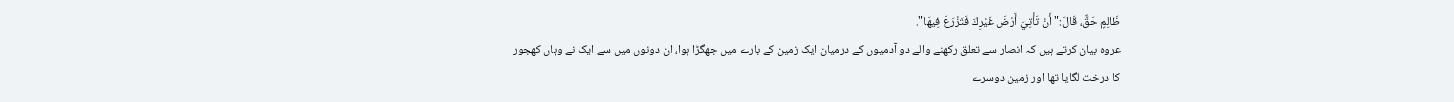ظَالِمٍ حَقٌّ، قَالَ:" أَنْ تَأْتِيَ أَرْضَ غَيْرِكَ فَتَزْرَعَ فِيهَا".
عروہ بیان کرتے ہیں کہ انصار سے تعلق رکھنے والے دو آدمیوں کے درمیان ایک زمین کے بارے میں جھگڑا ہوا، ان دونوں میں سے ایک نے وہاں کھجور کا درخت لگایا تھا اور زمین دوسرے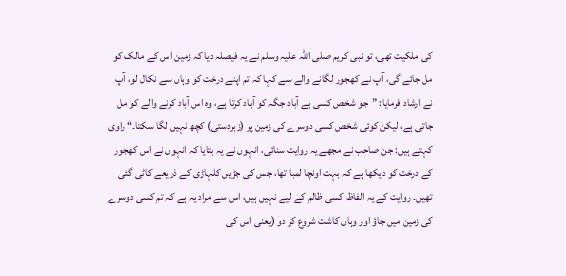کی ملکیت تھی، تو نبی کریم صلی اللہ علیہ وسلم نے یہ فیصلہ دیا کہ زمین اس کے مالک کو مل جائے گی، آپ نے کھجور لگانے والے سے کہا کہ تم اپنے درخت کو وہاں سے نکال لو، آپ نے ارشاد فرمایا: ”جو شخص کسی بے آباد جگہ کو آباد کرتا ہے، وہ اس آباد کرنے والے کو مل جاتی ہے، لیکن کوئی شخص کسی دوسرے کی زمین پر (زبردستی) کچھ نہیں لگا سکتا۔“ راوی کہتے ہیں: جن صاحب نے مجھے یہ روایت سنائی، انہوں نے یہ بتایا کہ انہوں نے اس کھجور کے درخت کو دیکھا ہے کہ بہت اونچا لمبا تھا، جس کی جڑیں کلہاڑی کے ذریعے کاٹی گئی تھیں۔ روایت کے یہ الفاظ کسی ظالم کے لیے نہیں ہیں، اس سے مراد یہ ہے کہ تم کسی دوسرے کی زمین میں جاؤ اور وہاں کاشت شروع کر دو (یعنی اس کی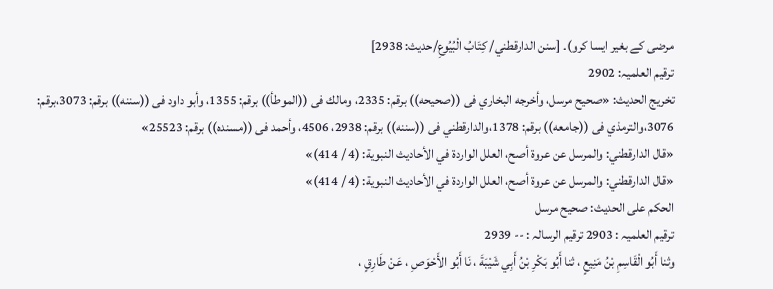مرضی کے بغیر ایسا کرو)۔ [سنن الدارقطني/ كِتَابُ الْبُيُوعِ/حدیث: 2938]
ترقیم العلمیہ: 2902
تخریج الحدیث: «صحيح مرسل، وأخرجه البخاري فى ((صحيحه)) برقم: 2335، ومالك فى ((الموطأ)) برقم: 1355، وأبو داود فى ((سننه)) برقم: 3073،برقم: 3076،والترمذي فى ((جامعه)) برقم: 1378،والدارقطني فى ((سننه)) برقم: 2938، 4506، وأحمد فى ((مسنده)) برقم: 25523»
«قال الدارقطني: والمرسل عن عروة أصح، العلل الواردة في الأحاديث النبوية: (4 / 414)»
«قال الدارقطني: والمرسل عن عروة أصح، العلل الواردة في الأحاديث النبوية: (4 / 414)»
الحكم على الحديث: صحيح مرسل
ترقیم العلمیہ : 2903 ترقیم الرسالہ : -- 2939
وثنا أَبُو الْقَاسِمِ بْنُ مَنِيعٍ ، ثنا أَبُو بَكْرِ بْنُ أَبِي شَيْبَةَ ، نَا أَبُو الأَحْوَصِ ، عَنْ طَارِقٍ ،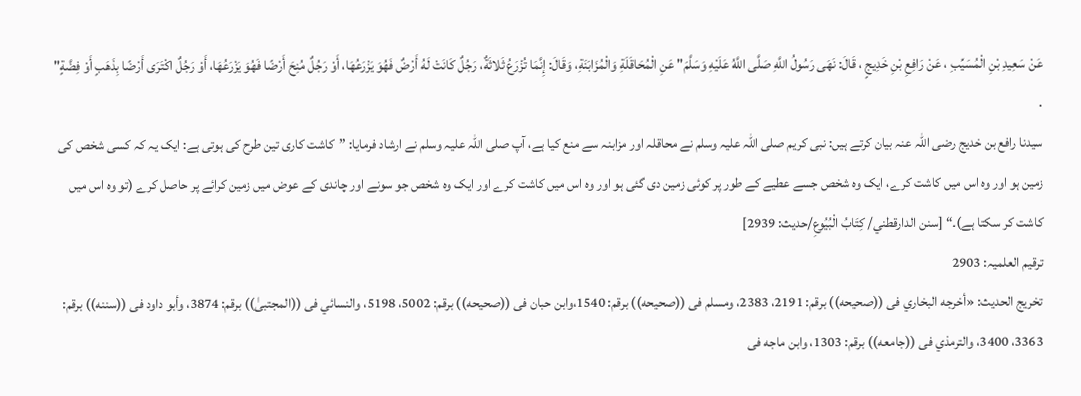عَنْ سَعِيدِ بْنِ الْمُسَيِّبِ ، عَنْ رَافِعِ بْنِ خَدِيجٍ ، قَالَ: نَهَى رَسُولُ اللَّهِ صَلَّى اللَّهُ عَلَيْهِ وَسَلَّمَ" عَنِ الْمُحَاقَلَةِ وَالْمُزَابَنَةِ، وَقَالَ: إِنَّمَا تُزْرَعُ ثَلاثَةٌ، رَجُلٌ كَانَتْ لَهُ أَرْضٌ فَهُوَ يَزْرَعُهَا، أَوْ رَجُلٌ مُنِحَ أَرْضًا فَهُوَ يَزْرَعُهَا، أَوْ رَجُلٌ اكْتَرَى أَرْضًا بِذَهَبٍ أَوْ فِضَّةٍ" .
سیدنا رافع بن خدیج رضی اللہ عنہ بیان کرتے ہیں: نبی کریم صلی اللہ علیہ وسلم نے محاقلہ اور مزابنہ سے منع کیا ہے، آپ صلی اللہ علیہ وسلم نے ارشاد فرمایا: ”کاشت کاری تین طرح کی ہوتی ہے: ایک یہ کہ کسی شخص کی زمین ہو اور وہ اس میں کاشت کرے، ایک وہ شخص جسے عطیے کے طور پر کوئی زمین دی گئی ہو اور وہ اس میں کاشت کرے اور ایک وہ شخص جو سونے اور چاندی کے عوض میں زمین کرائے پر حاصل کرے (تو وہ اس میں کاشت کر سکتا ہے)۔“ [سنن الدارقطني/ كِتَابُ الْبُيُوعِ/حدیث: 2939]
ترقیم العلمیہ: 2903
تخریج الحدیث: «أخرجه البخاري فى ((صحيحه)) برقم: 2191، 2383، ومسلم فى ((صحيحه)) برقم: 1540،وابن حبان فى ((صحيحه)) برقم: 5002، 5198، والنسائي فى ((المجتبیٰ)) برقم: 3874، وأبو داود فى ((سننه)) برقم: 3363، 3400، والترمذي فى ((جامعه)) برقم: 1303، وابن ماجه فى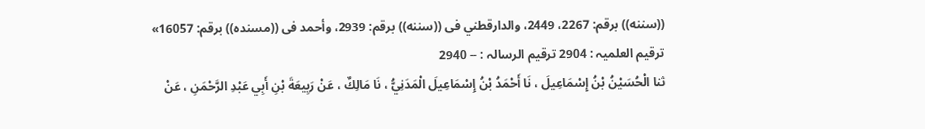((سننه)) برقم: 2267، 2449، والدارقطني فى ((سننه)) برقم: 2939، وأحمد فى ((مسنده)) برقم: 16057»
ترقیم العلمیہ : 2904 ترقیم الرسالہ : -- 2940
ثنا الْحُسَيْنُ بْنُ إِسْمَاعِيلَ ، نَا أَحْمَدُ بْنُ إِسْمَاعِيلَ الْمَدَنِيُّ ، نَا مَالِكٌ ، عَنْ رَبِيعَةَ بْنِ أَبِي عَبْدِ الرَّحْمَنِ ، عَنْ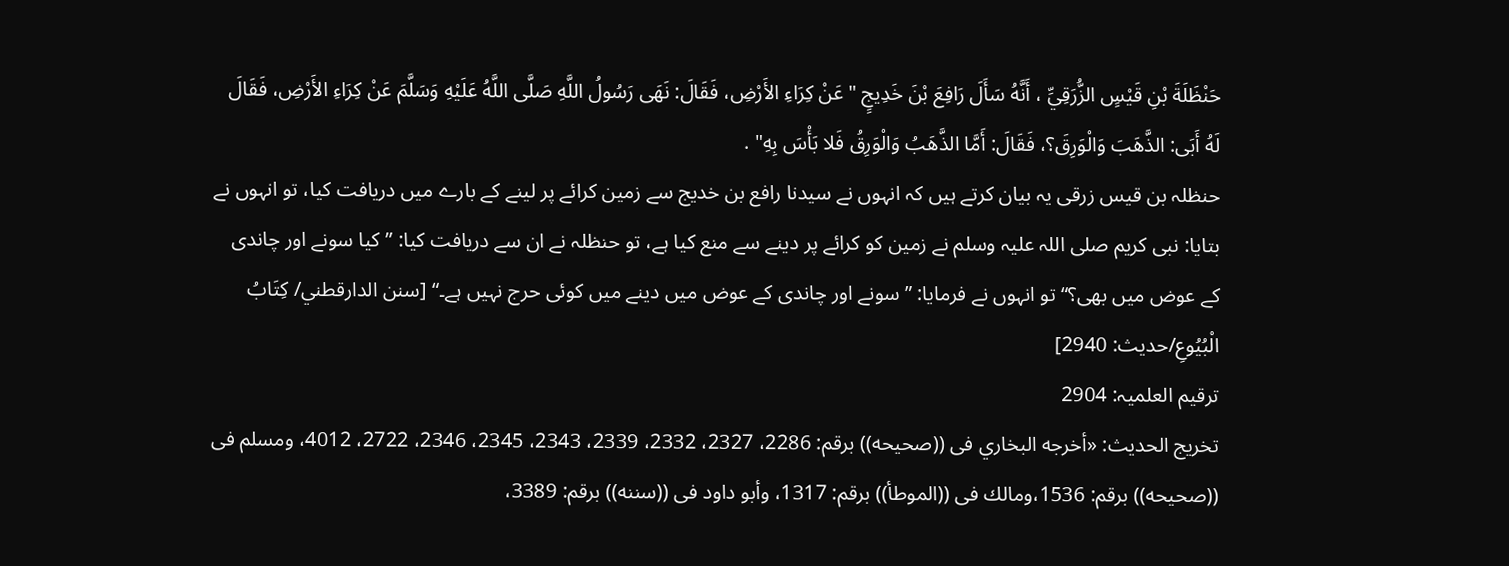حَنْظَلَةَ بْنِ قَيْسٍ الزُّرَقِيِّ ، أَنَّهُ سَأَلَ رَافِعَ بْنَ خَدِيجٍ " عَنْ كِرَاءِ الأَرْضِ، فَقَالَ: نَهَى رَسُولُ اللَّهِ صَلَّى اللَّهُ عَلَيْهِ وَسَلَّمَ عَنْ كِرَاءِ الأَرْضِ، فَقَالَ لَهُ أَبَى: الذَّهَبَ وَالْوَرِقَ؟، فَقَالَ: أَمَّا الذَّهَبُ وَالْوَرِقُ فَلا بَأْسَ بِهِ" .
حنظلہ بن قیس زرقی یہ بیان کرتے ہیں کہ انہوں نے سیدنا رافع بن خدیج سے زمین کرائے پر لینے کے بارے میں دریافت کیا، تو انہوں نے بتایا: نبی کریم صلی اللہ علیہ وسلم نے زمین کو کرائے پر دینے سے منع کیا ہے، تو حنظلہ نے ان سے دریافت کیا: ”کیا سونے اور چاندی کے عوض میں بھی؟“ تو انہوں نے فرمایا: ”سونے اور چاندی کے عوض میں دینے میں کوئی حرج نہیں ہے۔“ [سنن الدارقطني/ كِتَابُ الْبُيُوعِ/حدیث: 2940]
ترقیم العلمیہ: 2904
تخریج الحدیث: «أخرجه البخاري فى ((صحيحه)) برقم: 2286، 2327، 2332، 2339، 2343، 2345، 2346، 2722، 4012، ومسلم فى ((صحيحه)) برقم: 1536،ومالك فى ((الموطأ)) برقم: 1317، وأبو داود فى ((سننه)) برقم: 3389،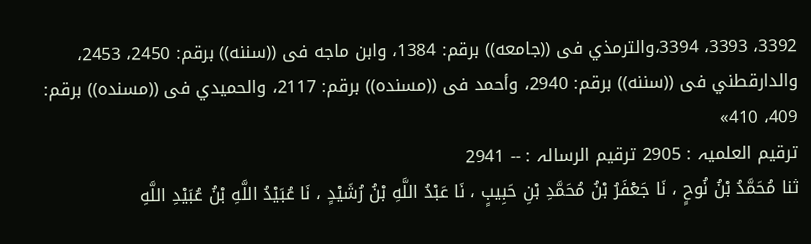3392، 3393، 3394،والترمذي فى ((جامعه)) برقم: 1384، وابن ماجه فى ((سننه)) برقم: 2450، 2453، والدارقطني فى ((سننه)) برقم: 2940، وأحمد فى ((مسنده)) برقم: 2117، والحميدي فى ((مسنده)) برقم: 409، 410»
ترقیم العلمیہ : 2905 ترقیم الرسالہ : -- 2941
ثنا مُحَمَّدُ بْنُ نُوحٍ ، نَا جَعْفَرُ بْنُ مُحَمَّدِ بْنِ حَبِيبٍ ، نَا عَبْدُ اللَّهِ بْنُ رُشَيْدٍ ، نَا عُبَيْدُ اللَّهِ بْنُ عُبَيْدِ اللَّهِ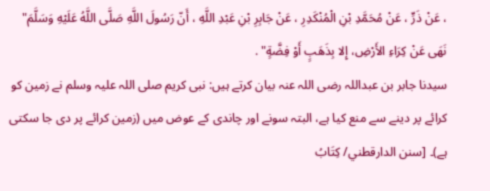، عَنْ ذَرٍّ ، عَنْ مُحَمَّدِ بْنِ الْمُنْكَدِرِ ، عَنْ جَابِرِ بْنِ عَبْدِ اللَّهِ ، أَنّ رَسُولَ اللَّهِ صَلَّى اللَّهُ عَلَيْهِ وَسَلَّمَ" نَهَى عَنْ كِرَاءِ الأَرْضِ، إِلا بِذَهَبٍ أَوْ فِضَّةٍ" .
سیدنا جابر بن عبداللہ رضی اللہ عنہ بیان کرتے ہیں: نبی کریم صلی اللہ علیہ وسلم نے زمین کو کرائے پر دینے سے منع کیا ہے، البتہ سونے اور چاندی کے عوض میں (زمین کرائے پر دی جا سکتی ہے)۔ [سنن الدارقطني/ كِتَابُ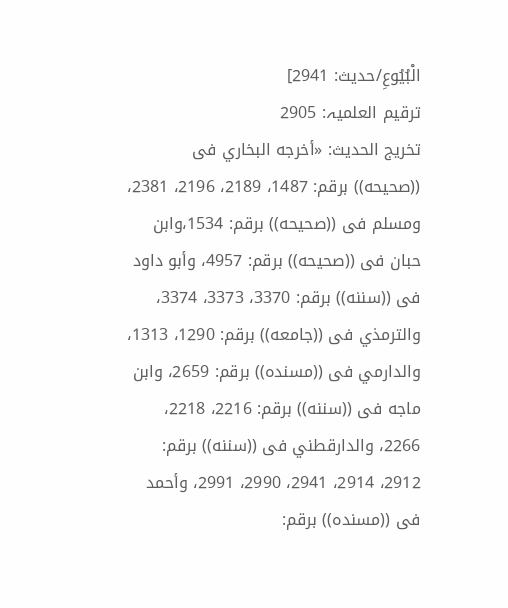الْبُيُوعِ/حدیث: 2941]
ترقیم العلمیہ: 2905
تخریج الحدیث: «أخرجه البخاري فى ((صحيحه)) برقم: 1487، 2189، 2196، 2381، ومسلم فى ((صحيحه)) برقم: 1534،وابن حبان فى ((صحيحه)) برقم: 4957، وأبو داود فى ((سننه)) برقم: 3370، 3373، 3374، والترمذي فى ((جامعه)) برقم: 1290، 1313، والدارمي فى ((مسنده)) برقم: 2659، وابن ماجه فى ((سننه)) برقم: 2216، 2218، 2266، والدارقطني فى ((سننه)) برقم: 2912، 2914، 2941، 2990، 2991، وأحمد فى ((مسنده)) برقم: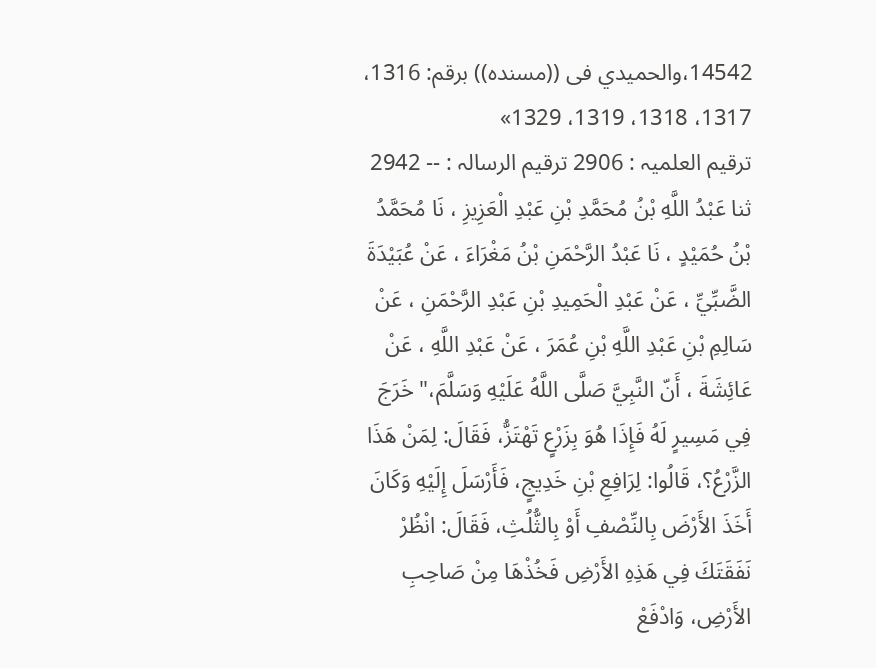14542،والحميدي فى ((مسنده)) برقم: 1316، 1317، 1318، 1319، 1329»
ترقیم العلمیہ : 2906 ترقیم الرسالہ : -- 2942
ثنا عَبْدُ اللَّهِ بْنُ مُحَمَّدِ بْنِ عَبْدِ الْعَزِيزِ ، نَا مُحَمَّدُ بْنُ حُمَيْدٍ ، نَا عَبْدُ الرَّحْمَنِ بْنُ مَغْرَاءَ ، عَنْ عُبَيْدَةَ الضَّبِّيِّ ، عَنْ عَبْدِ الْحَمِيدِ بْنِ عَبْدِ الرَّحْمَنِ ، عَنْ سَالِمِ بْنِ عَبْدِ اللَّهِ بْنِ عُمَرَ ، عَنْ عَبْدِ اللَّهِ ، عَنْ عَائِشَةَ ، أَنّ النَّبِيَّ صَلَّى اللَّهُ عَلَيْهِ وَسَلَّمَ،" خَرَجَ فِي مَسِيرٍ لَهُ فَإِذَا هُوَ بِزَرْعٍ تَهْتَزُّ، فَقَالَ: لِمَنْ هَذَا الزَّرْعُ؟، قَالُوا: لِرَافِعِ بْنِ خَدِيجٍ، فَأَرْسَلَ إِلَيْهِ وَكَانَ أَخَذَ الأَرْضَ بِالنِّصْفِ أَوْ بِالثُّلُثِ، فَقَالَ: انْظُرْ نَفَقَتَكَ فِي هَذِهِ الأَرْضِ فَخُذْهَا مِنْ صَاحِبِ الأَرْضِ، وَادْفَعْ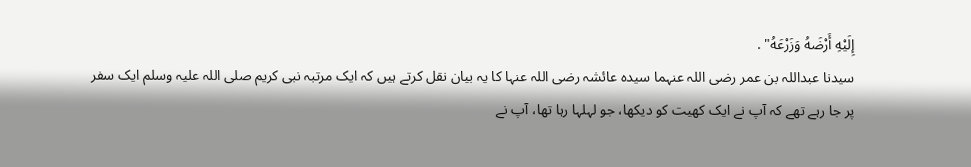إِلَيْهِ أَرْضَهُ وَزَرْعَهُ" .
سیدنا عبداللہ بن عمر رضی اللہ عنہما سیدہ عائشہ رضی اللہ عنہا کا یہ بیان نقل کرتے ہیں کہ ایک مرتبہ نبی کریم صلی اللہ علیہ وسلم ایک سفر پر جا رہے تھے کہ آپ نے ایک کھیت کو دیکھا، جو لہلہا رہا تھا، آپ نے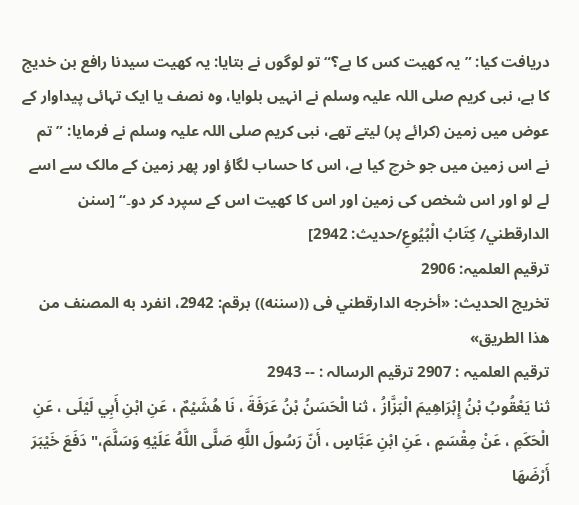دریافت کیا: ”یہ کھیت کس کا ہے؟“ تو لوگوں نے بتایا: یہ کھیت سیدنا رافع بن خدیج کا ہے، نبی کریم صلی اللہ علیہ وسلم نے انہیں بلوایا، وہ نصف یا ایک تہائی پیداوار کے عوض میں زمین (کرائے پر) لیتے تھے، نبی کریم صلی اللہ علیہ وسلم نے فرمایا: ”تم نے اس زمین میں جو خرچ کیا ہے، اس کا حساب لگاؤ اور پھر زمین کے مالک سے اسے لے لو اور اس شخص کی زمین اور اس کا کھیت اس کے سپرد کر دو۔“ [سنن الدارقطني/ كِتَابُ الْبُيُوعِ/حدیث: 2942]
ترقیم العلمیہ: 2906
تخریج الحدیث: «أخرجه الدارقطني فى ((سننه)) برقم: 2942، انفرد به المصنف من هذا الطريق»
ترقیم العلمیہ : 2907 ترقیم الرسالہ : -- 2943
ثنا يَعْقُوبُ بْنُ إِبْرَاهِيمَ الْبَزَّازُ ، ثنا الْحَسَنُ بْنُ عَرَفَةَ ، نَا هُشَيْمٌ ، عَنِ ابْنِ أَبِي لَيْلَى ، عَنِ الْحَكَمِ ، عَنْ مِقْسَمٍ ، عَنِ ابْنِ عَبَّاسٍ ، أَنّ رَسُولَ اللَّهِ صَلَّى اللَّهُ عَلَيْهِ وَسَلَّمَ،" دَفَعَ خَيْبَرَ أَرْضَهَا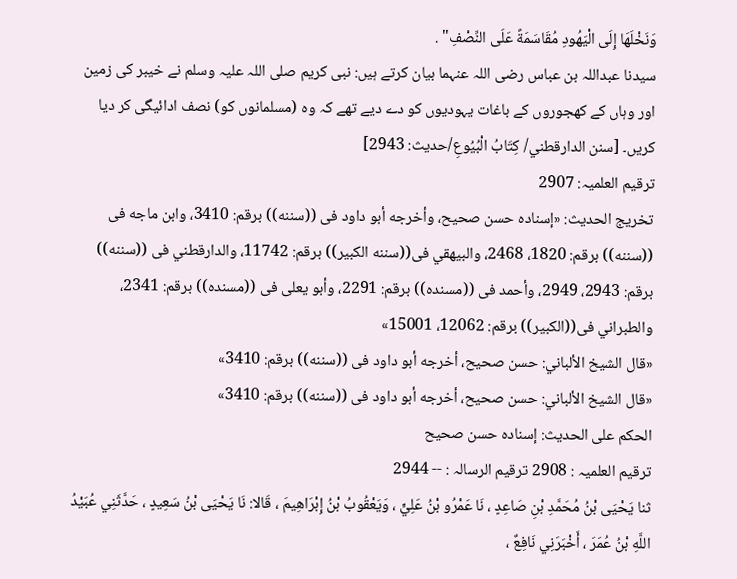وَنَخْلَهَا إِلَى الْيَهُودِ مُقَاسَمَةً عَلَى النِّصْفِ" .
سیدنا عبداللہ بن عباس رضی اللہ عنہما بیان کرتے ہیں: نبی کریم صلی اللہ علیہ وسلم نے خیبر کی زمین اور وہاں کے کھجوروں کے باغات یہودیوں کو دے دیے تھے کہ وہ (مسلمانوں کو) نصف ادائیگی کر دیا کریں۔ [سنن الدارقطني/ كِتَابُ الْبُيُوعِ/حدیث: 2943]
ترقیم العلمیہ: 2907
تخریج الحدیث: «إسناده حسن صحيح، وأخرجه أبو داود فى ((سننه)) برقم: 3410، وابن ماجه فى ((سننه)) برقم: 1820، 2468، والبيهقي فى((سننه الكبير)) برقم: 11742، والدارقطني فى ((سننه)) برقم: 2943، 2949، وأحمد فى ((مسنده)) برقم: 2291، وأبو يعلى فى ((مسنده)) برقم: 2341، والطبراني فى((الكبير)) برقم: 12062، 15001»
«قال الشيخ الألباني: حسن صحيح، أخرجه أبو داود فى ((سننه)) برقم: 3410»
«قال الشيخ الألباني: حسن صحيح، أخرجه أبو داود فى ((سننه)) برقم: 3410»
الحكم على الحديث: إسناده حسن صحيح
ترقیم العلمیہ : 2908 ترقیم الرسالہ : -- 2944
ثنا يَحْيَى بْنُ مُحَمَّدِ بْنِ صَاعِدٍ ، نَا عَمْرُو بْنُ عَلِيٍّ ، وَيَعْقُوبُ بْنُ إِبْرَاهِيمَ ، قَالا: نَا يَحْيَى بْنُ سَعِيدٍ ، حَدَّثَنِي عُبَيْدُ اللَّهِ بْنُ عُمَرَ ، أَخْبَرَنِي نَافِعٌ ،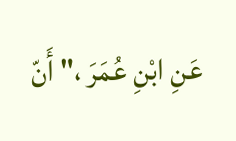عَنِ ابْنِ عُمَرَ ،" أَنّ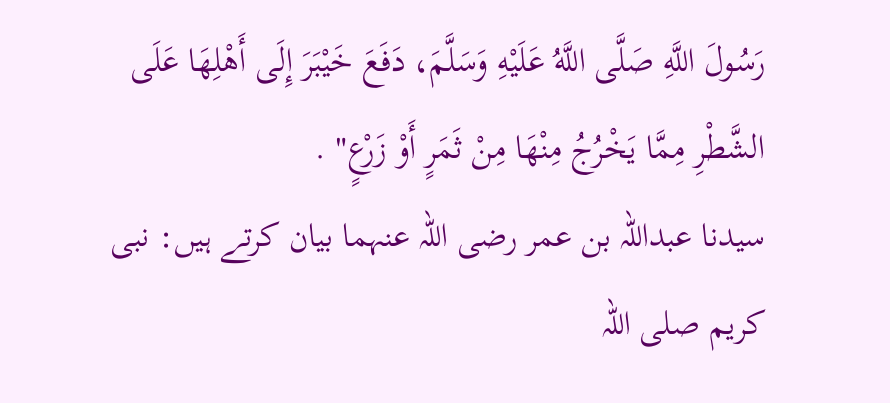رَسُولَ اللَّهِ صَلَّى اللَّهُ عَلَيْهِ وَسَلَّمَ، دَفَعَ خَيْبَرَ إِلَى أَهْلِهَا عَلَى الشَّطْرِ مِمَّا يَخْرُجُ مِنْهَا مِنْ ثَمَرٍ أَوْ زَرْعٍ" .
سیدنا عبداللہ بن عمر رضی اللہ عنہما بیان کرتے ہیں: نبی کریم صلی اللہ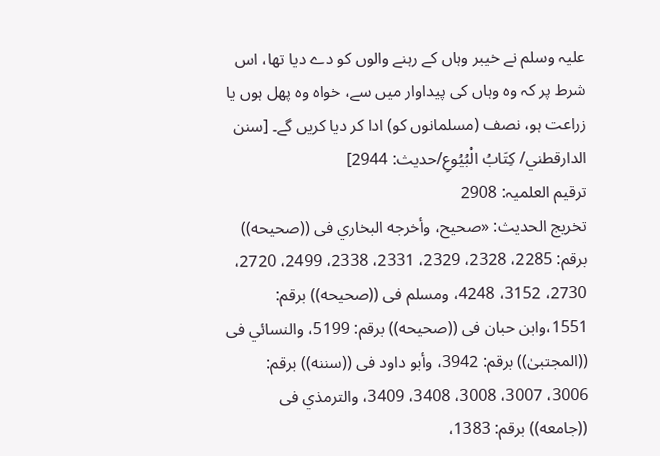علیہ وسلم نے خیبر وہاں کے رہنے والوں کو دے دیا تھا، اس شرط پر کہ وہ وہاں کی پیداوار میں سے، خواہ وہ پھل ہوں یا زراعت ہو، نصف (مسلمانوں کو) ادا کر دیا کریں گے۔ [سنن الدارقطني/ كِتَابُ الْبُيُوعِ/حدیث: 2944]
ترقیم العلمیہ: 2908
تخریج الحدیث: «صحيح، وأخرجه البخاري فى ((صحيحه)) برقم: 2285، 2328، 2329، 2331، 2338، 2499، 2720، 2730، 3152، 4248، ومسلم فى ((صحيحه)) برقم: 1551،وابن حبان فى ((صحيحه)) برقم: 5199، والنسائي فى ((المجتبیٰ)) برقم: 3942، وأبو داود فى ((سننه)) برقم: 3006، 3007، 3008، 3408، 3409، والترمذي فى ((جامعه)) برقم: 1383،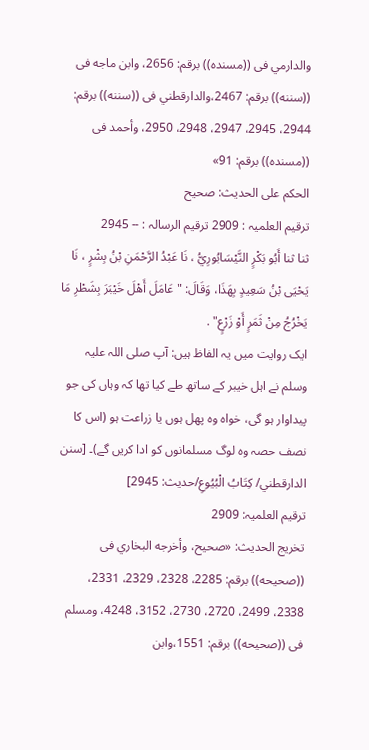والدارمي فى ((مسنده)) برقم: 2656، وابن ماجه فى ((سننه)) برقم: 2467،والدارقطني فى ((سننه)) برقم: 2944، 2945، 2947، 2948، 2950، وأحمد فى ((مسنده)) برقم: 91»
الحكم على الحديث: صحيح
ترقیم العلمیہ : 2909 ترقیم الرسالہ : -- 2945
ثنا ثنا أَبُو بَكْرٍ النَّيْسَابُورِيُّ ، نَا عَبْدُ الرَّحْمَنِ بْنُ بِشْرٍ ، نَا يَحْيَى بْنُ سَعِيدٍ بِهَذَا، وَقَالَ: " عَامَلَ أَهْلَ خَيْبَرَ بِشَطْرِ مَا يَخْرُجُ مِنْ ثَمَرٍ أَوْ زَرْعٍ" .
ایک روایت میں یہ الفاظ ہیں: آپ صلی اللہ علیہ وسلم نے اہل خیبر کے ساتھ طے کیا تھا کہ وہاں کی جو پیداوار ہو گی، خواہ وہ پھل ہوں یا زراعت ہو (اس کا نصف حصہ وہ لوگ مسلمانوں کو ادا کریں گے)۔ [سنن الدارقطني/ كِتَابُ الْبُيُوعِ/حدیث: 2945]
ترقیم العلمیہ: 2909
تخریج الحدیث: «صحيح، وأخرجه البخاري فى ((صحيحه)) برقم: 2285، 2328، 2329، 2331، 2338، 2499، 2720، 2730، 3152، 4248، ومسلم فى ((صحيحه)) برقم: 1551،وابن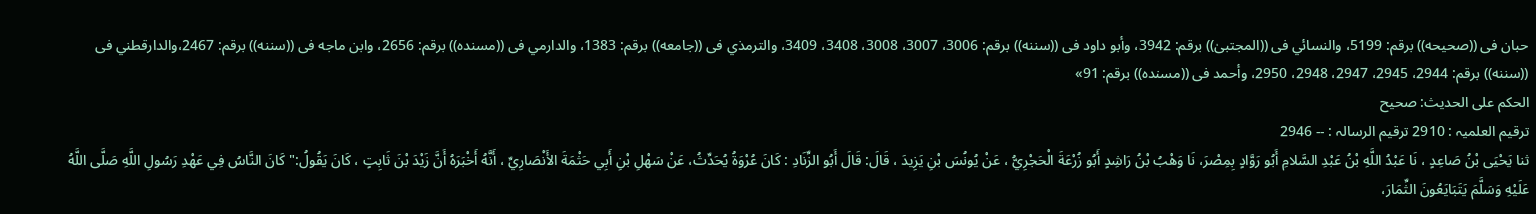حبان فى ((صحيحه)) برقم: 5199، والنسائي فى ((المجتبیٰ)) برقم: 3942، وأبو داود فى ((سننه)) برقم: 3006، 3007، 3008، 3408، 3409، والترمذي فى ((جامعه)) برقم: 1383، والدارمي فى ((مسنده)) برقم: 2656، وابن ماجه فى ((سننه)) برقم: 2467،والدارقطني فى ((سننه)) برقم: 2944، 2945، 2947، 2948، 2950، وأحمد فى ((مسنده)) برقم: 91»
الحكم على الحديث: صحيح
ترقیم العلمیہ : 2910 ترقیم الرسالہ : -- 2946
ثنا يَحْيَى بْنُ صَاعِدٍ ، نَا عَبْدُ اللَّهِ بْنُ عَبْدِ السَّلامِ أَبُو رَوَّادٍ بِمِصْرَ، نَا وَهْبُ بْنُ رَاشِدٍ أَبُو زُرْعَةَ الْحَجْرِيُّ ، عَنْ يُونُسَ بْنِ يَزِيدَ ، قَالَ: قَالَ أَبُو الزِّنَادِ : كَانَ عُرْوَةُ يُحَدِّثُ، عَنْ سَهْلِ بْنِ أَبِي حَثْمَةَ الأَنْصَارِيِّ ، أَنَّهُ أَخْبَرَهُ أَنَّ زَيْدَ بْنَ ثَابِتٍ ، كَانَ يَقُولُ:" كَانَ النَّاسُ فِي عَهْدِ رَسُولِ اللَّهِ صَلَّى اللَّهُ عَلَيْهِ وَسَلَّمَ يَتَبَايَعُونَ الثِّمَارَ،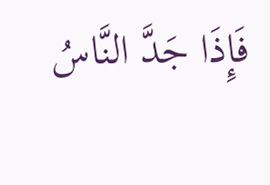فَإِذَا جَدَّ النَّاسُ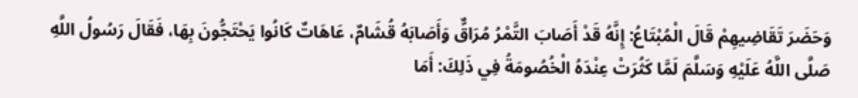وَحَضَرَ تَقَاضِيهِمْ قَالَ الْمُبْتَاعُ: إِنَّهُ قَدْ أَصَابَ التَّمْرُ مُرَاقٌّ وَأَصَابَهُ قُشَامٌ، عَاهَاتٌ كَانُوا يَحْتَجُّونَ بِهَا، فَقَالَ رَسُولُ اللَّهِ صَلَّى اللَّهُ عَلَيْهِ وَسَلَّمَ لَمَّا كَثُرَتْ عِنْدَهُ الْخُصُومَةُ فِي ذَلِكَ: أَمَا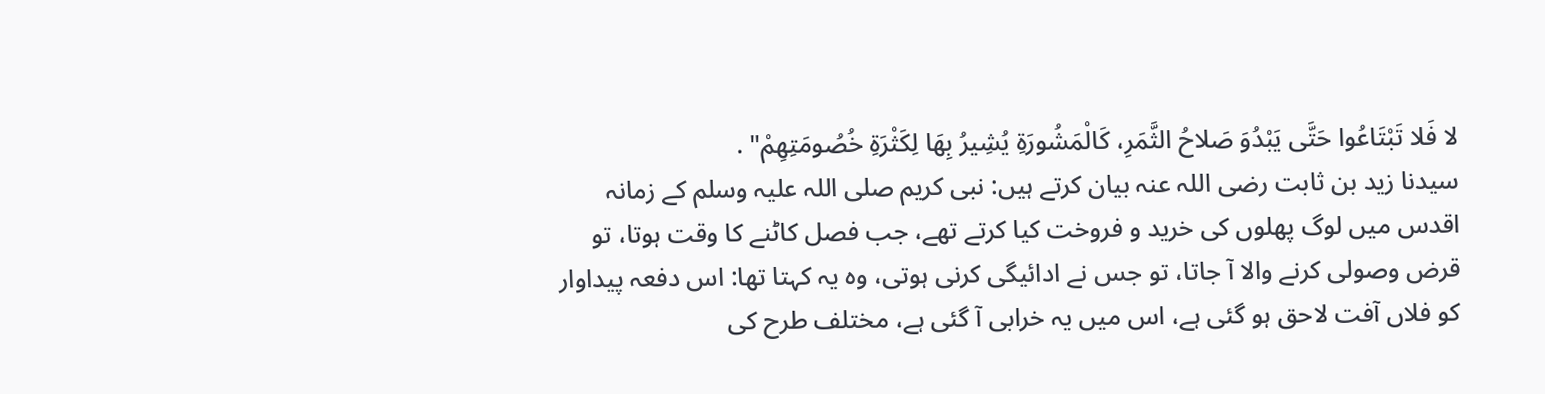لا فَلا تَبْتَاعُوا حَتَّى يَبْدُوَ صَلاحُ الثَّمَرِ، كَالْمَشُورَةِ يُشِيرُ بِهَا لِكَثْرَةِ خُصُومَتِهِمْ" .
سیدنا زید بن ثابت رضی اللہ عنہ بیان کرتے ہیں: نبی کریم صلی اللہ علیہ وسلم کے زمانہ اقدس میں لوگ پھلوں کی خرید و فروخت کیا کرتے تھے، جب فصل کاٹنے کا وقت ہوتا، تو قرض وصولی کرنے والا آ جاتا، تو جس نے ادائیگی کرنی ہوتی، وہ یہ کہتا تھا: اس دفعہ پیداوار کو فلاں آفت لاحق ہو گئی ہے، اس میں یہ خرابی آ گئی ہے، مختلف طرح کی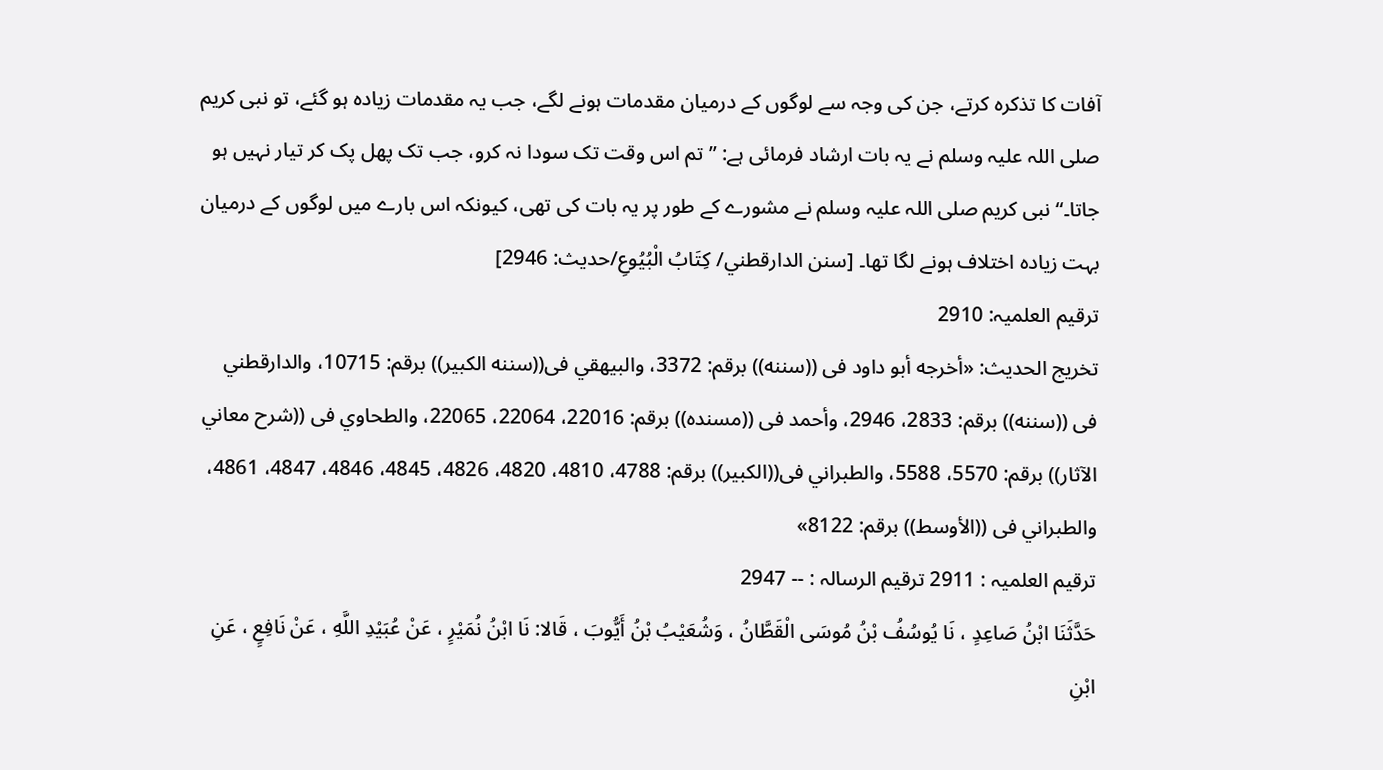آفات کا تذکرہ کرتے، جن کی وجہ سے لوگوں کے درمیان مقدمات ہونے لگے، جب یہ مقدمات زیادہ ہو گئے، تو نبی کریم صلی اللہ علیہ وسلم نے یہ بات ارشاد فرمائی ہے: ”تم اس وقت تک سودا نہ کرو، جب تک پھل پک کر تیار نہیں ہو جاتا۔“ نبی کریم صلی اللہ علیہ وسلم نے مشورے کے طور پر یہ بات کی تھی، کیونکہ اس بارے میں لوگوں کے درمیان بہت زیادہ اختلاف ہونے لگا تھا۔ [سنن الدارقطني/ كِتَابُ الْبُيُوعِ/حدیث: 2946]
ترقیم العلمیہ: 2910
تخریج الحدیث: «أخرجه أبو داود فى ((سننه)) برقم: 3372، والبيهقي فى((سننه الكبير)) برقم: 10715، والدارقطني فى ((سننه)) برقم: 2833، 2946، وأحمد فى ((مسنده)) برقم: 22016، 22064، 22065، والطحاوي فى ((شرح معاني الآثار)) برقم: 5570، 5588، والطبراني فى((الكبير)) برقم: 4788، 4810، 4820، 4826، 4845، 4846، 4847، 4861، والطبراني فى ((الأوسط)) برقم: 8122»
ترقیم العلمیہ : 2911 ترقیم الرسالہ : -- 2947
حَدَّثَنَا ابْنُ صَاعِدٍ ، نَا يُوسُفُ بْنُ مُوسَى الْقَطَّانُ ، وَشُعَيْبُ بْنُ أَيُّوبَ ، قَالا: نَا ابْنُ نُمَيْرٍ ، عَنْ عُبَيْدِ اللَّهِ ، عَنْ نَافِعٍ ، عَنِ ابْنِ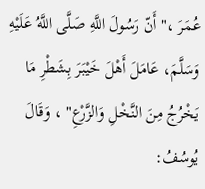عُمَرَ ،" أَنّ رَسُولَ اللَّهِ صَلَّى اللَّهُ عَلَيْهِ وَسَلَّمَ، عَامَلَ أَهْلَ خَيْبَرَ بِشَطْرِ مَا يَخْرُجُ مِنَ النَّخْلِ وَالزَّرْعِ" ، وَقَالَ يُوسُفُ: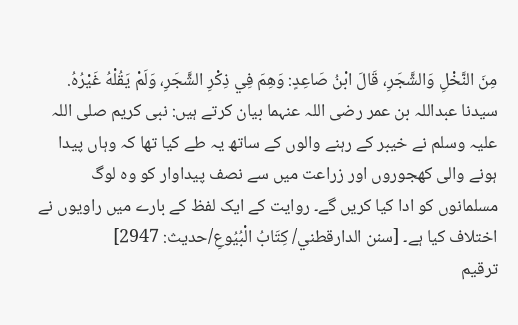مِنَ النَّخْلِ وَالشَّجَرِ، قَالَ ابْنُ صَاعِدٍ: وَهِمَ فِي ذِكْرِ الشَّجَرِ، وَلَمْ يَقُلْهُ غَيْرُهُ.
سیدنا عبداللہ بن عمر رضی اللہ عنہما بیان کرتے ہیں: نبی کریم صلی اللہ علیہ وسلم نے خیبر کے رہنے والوں کے ساتھ یہ طے کیا تھا کہ وہاں پیدا ہونے والی کھجوروں اور زراعت میں سے نصف پیداوار کو وہ لوگ مسلمانوں کو ادا کیا کریں گے۔ روایت کے ایک لفظ کے بارے میں راویوں نے اختلاف کیا ہے۔ [سنن الدارقطني/ كِتَابُ الْبُيُوعِ/حدیث: 2947]
ترقیم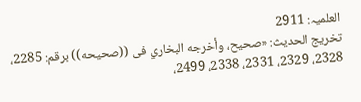العلمیہ: 2911
تخریج الحدیث: «صحيح، وأخرجه البخاري فى ((صحيحه)) برقم: 2285، 2328، 2329، 2331، 2338، 2499،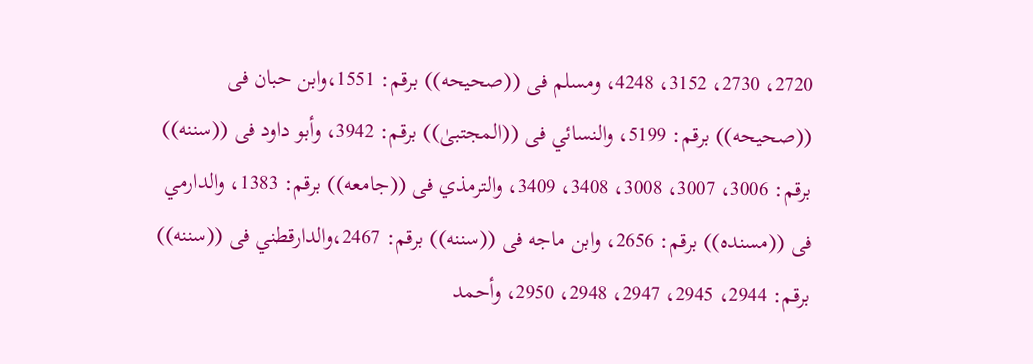2720، 2730، 3152، 4248، ومسلم فى ((صحيحه)) برقم: 1551،وابن حبان فى ((صحيحه)) برقم: 5199، والنسائي فى ((المجتبیٰ)) برقم: 3942، وأبو داود فى ((سننه)) برقم: 3006، 3007، 3008، 3408، 3409، والترمذي فى ((جامعه)) برقم: 1383، والدارمي فى ((مسنده)) برقم: 2656، وابن ماجه فى ((سننه)) برقم: 2467،والدارقطني فى ((سننه)) برقم: 2944، 2945، 2947، 2948، 2950، وأحمد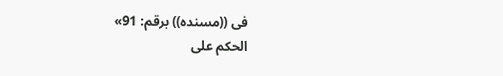فى ((مسنده)) برقم: 91»
الحكم على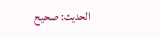الحديث: صحيح